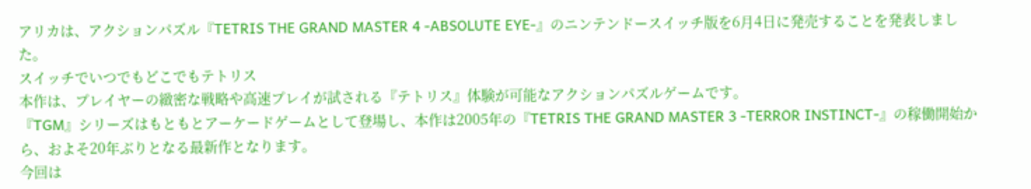アリカは、アクションパズル『TETRIS THE GRAND MASTER 4 -ABSOLUTE EYE-』のニンテンドースイッチ版を6月4日に発売することを発表しました。
スイッチでいつでもどこでもテトリス
本作は、プレイヤーの緻密な戦略や高速プレイが試される『テトリス』体験が可能なアクションパズルゲームです。
『TGM』シリーズはもともとアーケードゲームとして登場し、本作は2005年の『TETRIS THE GRAND MASTER 3 -TERROR INSTINCT-』の稼働開始から、およそ20年ぶりとなる最新作となります。
今回は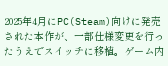2025年4月にPC(Steam)向けに発売された本作が、一部仕様変更を行ったうえでスイッチに移植。ゲーム内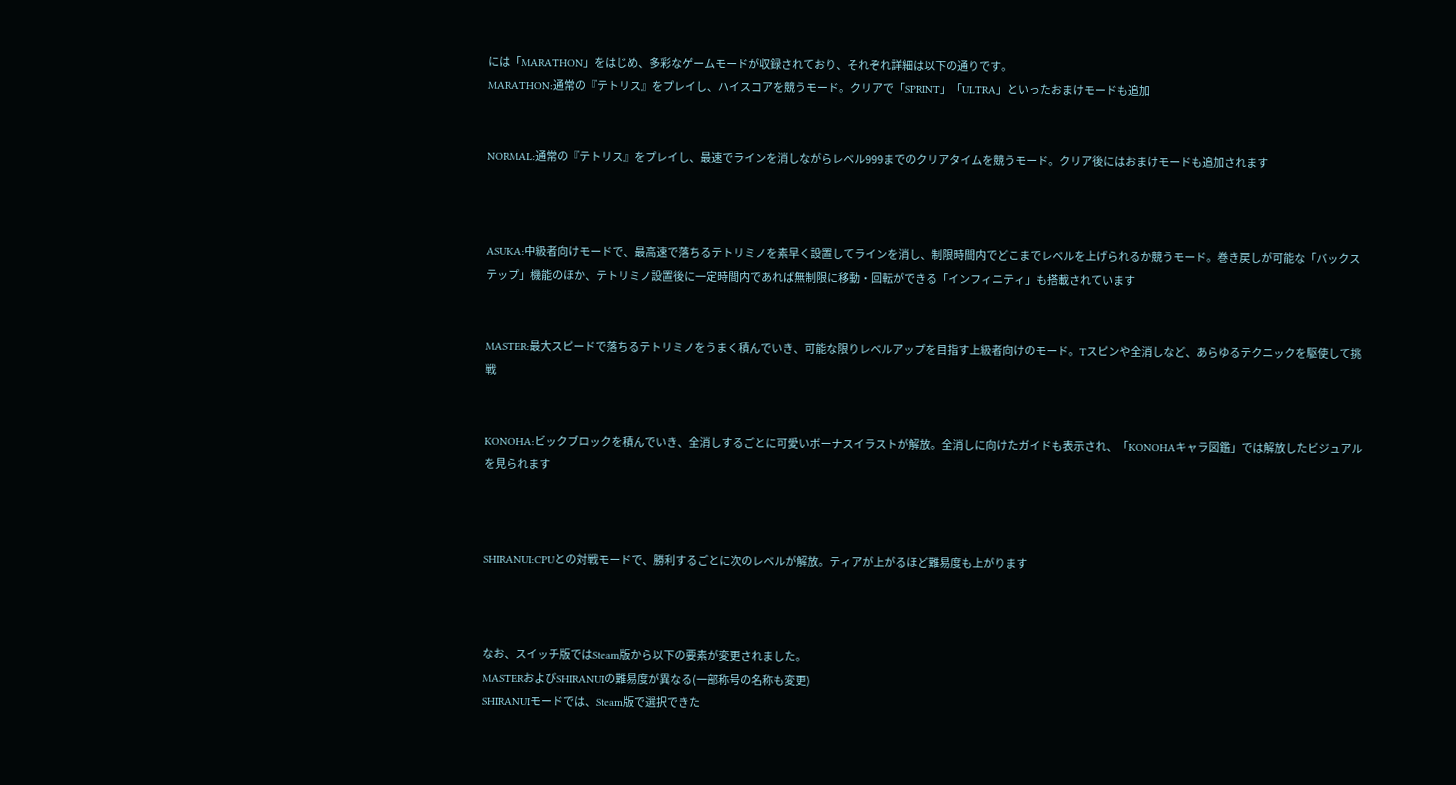には「MARATHON」をはじめ、多彩なゲームモードが収録されており、それぞれ詳細は以下の通りです。
MARATHON:通常の『テトリス』をプレイし、ハイスコアを競うモード。クリアで「SPRINT」「ULTRA」といったおまけモードも追加


NORMAL:通常の『テトリス』をプレイし、最速でラインを消しながらレベル999までのクリアタイムを競うモード。クリア後にはおまけモードも追加されます



ASUKA:中級者向けモードで、最高速で落ちるテトリミノを素早く設置してラインを消し、制限時間内でどこまでレベルを上げられるか競うモード。巻き戻しが可能な「バックステップ」機能のほか、テトリミノ設置後に一定時間内であれば無制限に移動・回転ができる「インフィニティ」も搭載されています


MASTER:最大スピードで落ちるテトリミノをうまく積んでいき、可能な限りレベルアップを目指す上級者向けのモード。Tスピンや全消しなど、あらゆるテクニックを駆使して挑戦


KONOHA:ビックブロックを積んでいき、全消しするごとに可愛いボーナスイラストが解放。全消しに向けたガイドも表示され、「KONOHAキャラ図鑑」では解放したビジュアルを見られます



SHIRANUI:CPUとの対戦モードで、勝利するごとに次のレベルが解放。ティアが上がるほど難易度も上がります



なお、スイッチ版ではSteam版から以下の要素が変更されました。
MASTERおよびSHIRANUIの難易度が異なる(一部称号の名称も変更)
SHIRANUIモードでは、Steam版で選択できた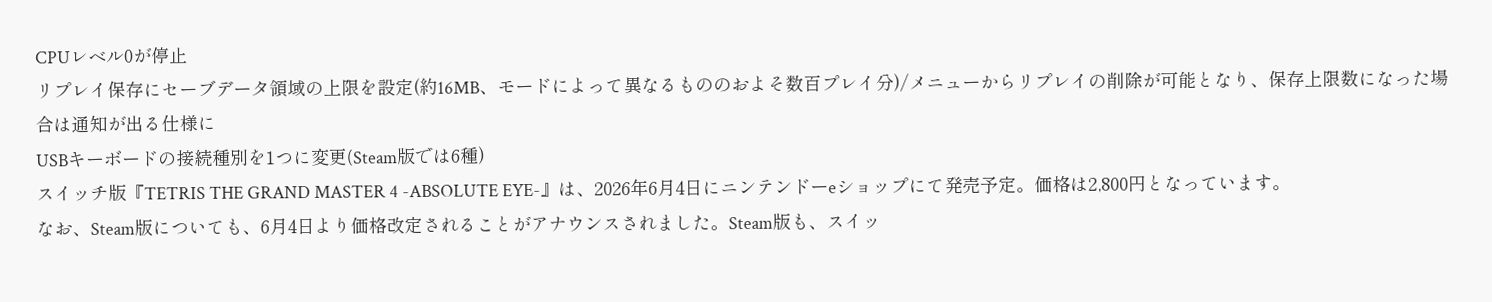CPUレベル0が停止
リプレイ保存にセーブデータ領域の上限を設定(約16MB、モードによって異なるもののおよそ数百プレイ分)/メニューからリプレイの削除が可能となり、保存上限数になった場合は通知が出る仕様に
USBキーボードの接続種別を1つに変更(Steam版では6種)
スイッチ版『TETRIS THE GRAND MASTER 4 -ABSOLUTE EYE-』は、2026年6月4日にニンテンドーeショップにて発売予定。価格は2,800円となっています。
なお、Steam版についても、6月4日より価格改定されることがアナウンスされました。Steam版も、スイッ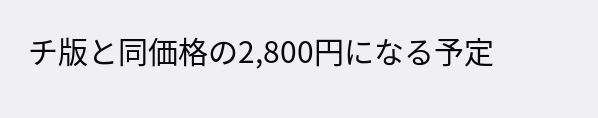チ版と同価格の2,800円になる予定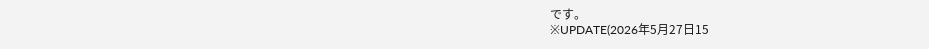です。
※UPDATE(2026年5月27日15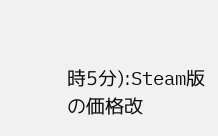時5分):Steam版の価格改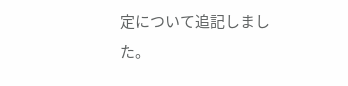定について追記しました。